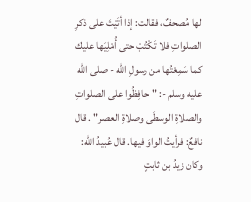لها مُصحفٌ، فقالت: إذا أتَيْتَ على ذكرِ الصلواتِ فلا تَكْتُبْ حتى أُمْلِيَها عليك كما سَمِعْتُها من رسولِ الله - صلى الله عليه وسلم -: "حافِظُوا على الصلواتِ والصلاةِ الوسطَى وصلاةِ العصر" . قال نافعٌ: فرأيتُ الواوَ فيها. قال عُبيدُ الله: وكان زيدُ بن ثابتٍ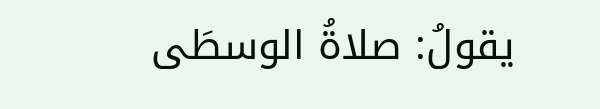يقولُ: صلاةُ الوسطَى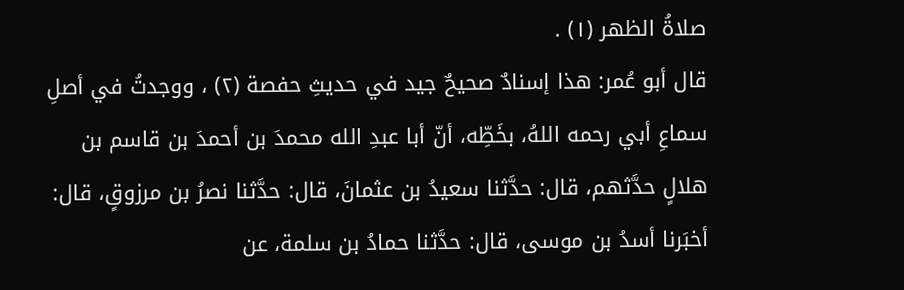صلاةُ الظهر (١) .
قال أبو عُمر: هذا إسنادٌ صحيحٌ جيد في حديثِ حفصة (٢) ، ووجدتُ في أصلِ سماعِ أبي رحمه اللهُ، بخَطِّه، أنّ أبا عبدِ الله محمدَ بن أحمدَ بن قاسم بن هلالٍ حدَّثهم، قال: حدَّثنا سعيدُ بن عثمانَ، قال: حدَّثنا نصرُ بن مرزوقٍ، قال: أخبَرنا أسدُ بن موسى، قال: حدَّثنا حمادُ بن سلمة، عن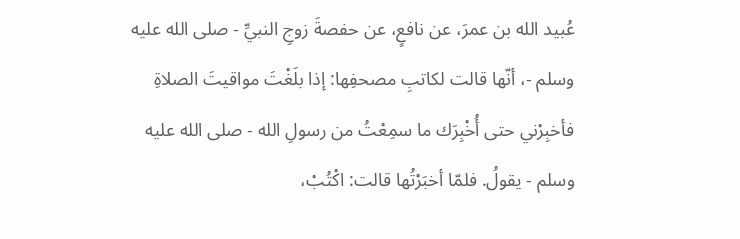عُبيد الله بن عمرَ، عن نافعٍ، عن حفصةَ زوجِ النبيِّ - صلى الله عليه وسلم -، أنّها قالت لكاتبِ مصحفِها: إذا بلَغْتَ مواقيتَ الصلاةِ فأخبِرْني حتى أُخْبِرَك ما سمِعْتُ من رسولِ الله - صلى الله عليه وسلم - يقولُ. فلمّا أخبَرْتُها قالت: اكْتُبْ،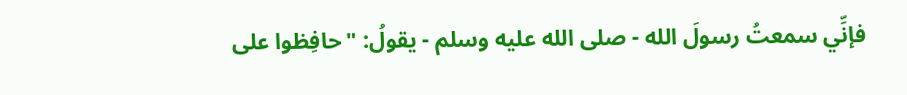فإنِّي سمعتُ رسولَ الله - صلى الله عليه وسلم - يقولُ: "حافِظوا على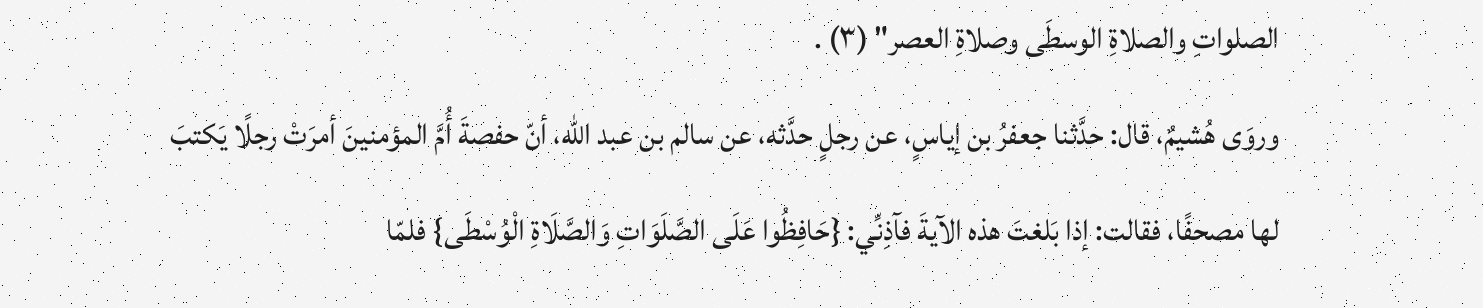الصلواتِ والصلاةِ الوسطَى وصلاةِ العصر" (٣) .
وروَى هُشيمٌ، قال: حدَّثنا جعفرُ بن إياسٍ، عن رجلٍ حدَّثه، عن سالم بن عبد الله، أنّ حفصةَ أُمَّ المؤمنينَ أمرَتْ رجلًا يَكتبَ لها مصحفًا، فقالت: إذا بَلغتَ هذه الآيةَ فآذِنِّي: {حَافِظُوا عَلَى الصَّلَوَاتِ وَالصَّلَاةِ الْوُسْطَى} فلمّا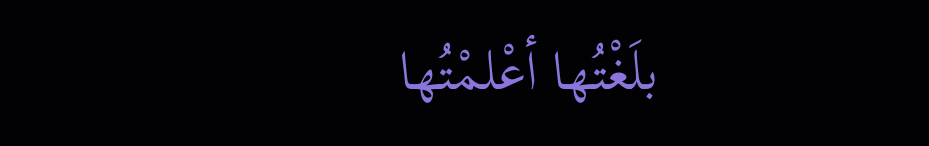بلَغْتُها أعْلمْتُها